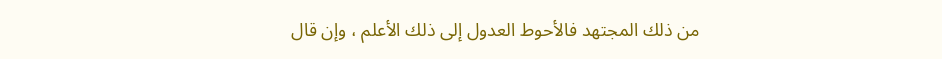من ذلك المجتهد فالأحوط العدول إلى ذلك الأعلم ، وإن قال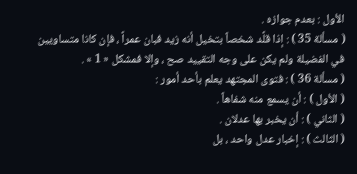الأول : بعدم جوازه .
( مسألة 35 ) : إذا قلَّد شخصاً بتخيل أنه زيد فبان عمراً ، فإن كانا متساويين في الفضيلة ولم يكن على وجه التقييد صح ، وإلا فمشكل « 1 » .
( مسألة 36 ) : فتوى المجتهد يعلم بأحد أمور :
( الأول ) : أن يسمع منه شفاهاً .
( الثاني ) : أن يخبر بها عدلان .
( الثالث ) : إخبار عدل واحد ، بل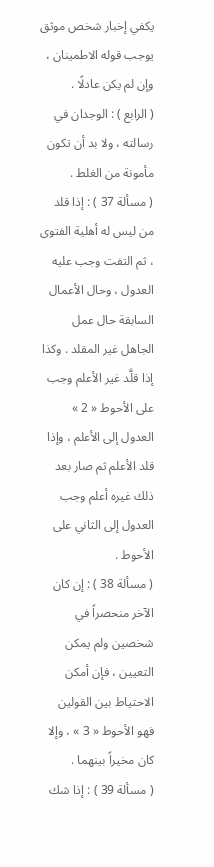يكفي إخبار شخص موثق يوجب قوله الاطمينان ، وإن لم يكن عادلًا .
( الرابع ) : الوجدان في رسالته ، ولا بد أن تكون مأمونة من الغلط .
( مسألة 37 ) : إذا قلد من ليس له أهلية الفتوى ، ثم التفت وجب عليه العدول ، وحال الأعمال السابقة حال عمل الجاهل غير المقلد . وكذا إذا قلَّد غير الأعلم وجب على الأحوط « 2 » العدول إلى الأعلم ، وإذا قلد الأعلم ثم صار بعد ذلك غيره أعلم وجب العدول إلى الثاني على الأحوط .
( مسألة 38 ) : إن كان الآخر منحصراً في شخصين ولم يمكن التعيين ، فإن أمكن الاحتياط بين القولين فهو الأحوط « 3 » ، وإلا كان مخيراً بينهما .
( مسألة 39 ) : إذا شك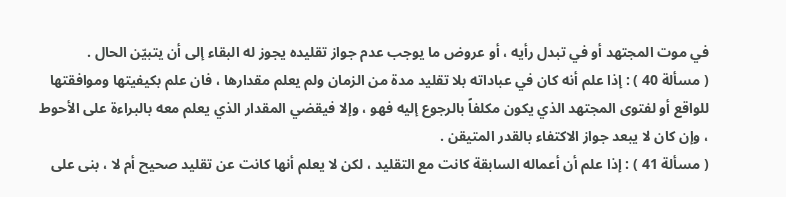في موت المجتهد أو في تبدل رأيه ، أو عروض ما يوجب عدم جواز تقليده يجوز له البقاء إلى أن يتبيّن الحال .
( مسألة 40 ) : إذا علم أنه كان في عباداته بلا تقليد مدة من الزمان ولم يعلم مقدارها ، فان علم بكيفيتها وموافقتها للواقع أو لفتوى المجتهد الذي يكون مكلفاً بالرجوع إليه فهو ، وإلا فيقضي المقدار الذي يعلم معه بالبراءة على الأحوط ، وإن كان لا يبعد جواز الاكتفاء بالقدر المتيقن .
( مسألة 41 ) : إذا علم أن أعماله السابقة كانت مع التقليد ، لكن لا يعلم أنها كانت عن تقليد صحيح أم لا ، بنى على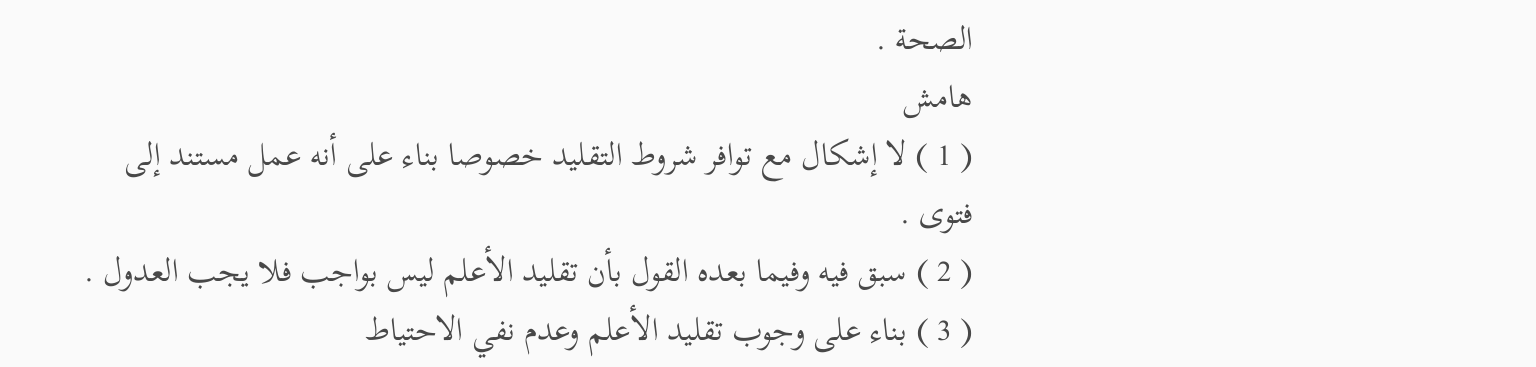الصحة .
هامش
( 1 ) لا إشكال مع توافر شروط التقليد خصوصا بناء على أنه عمل مستند إلى فتوى .
( 2 ) سبق فيه وفيما بعده القول بأن تقليد الأعلم ليس بواجب فلا يجب العدول .
( 3 ) بناء على وجوب تقليد الأعلم وعدم نفي الاحتياط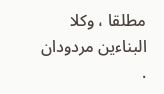مطلقا ، وكلا البناءين مردودان .